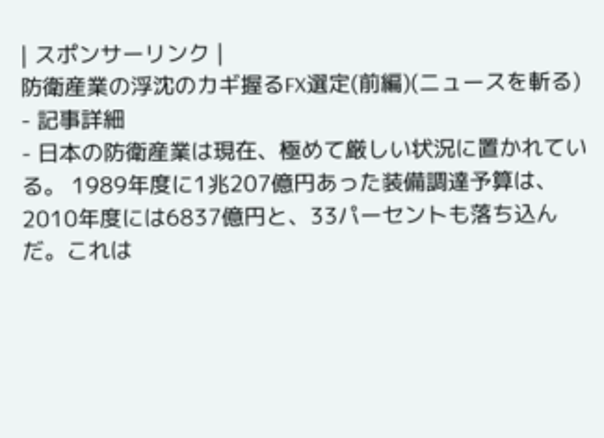| スポンサーリンク |
防衛産業の浮沈のカギ握るFX選定(前編)(ニュースを斬る)
- 記事詳細
- 日本の防衛産業は現在、極めて厳しい状況に置かれている。 1989年度に1兆207億円あった装備調達予算は、2010年度には6837億円と、33パーセントも落ち込んだ。これは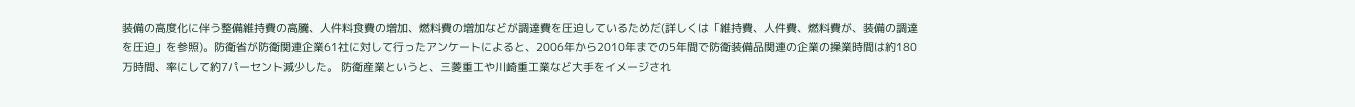装備の高度化に伴う整備維持費の高騰、人件料食費の増加、燃料費の増加などが調達費を圧迫しているためだ(詳しくは「維持費、人件費、燃料費が、装備の調達を圧迫」を参照)。防衛省が防衛関連企業61社に対して行ったアンケートによると、2006年から2010年までの5年間で防衛装備品関連の企業の操業時間は約180万時間、率にして約7パーセント減少した。 防衛産業というと、三菱重工や川崎重工業など大手をイメージされ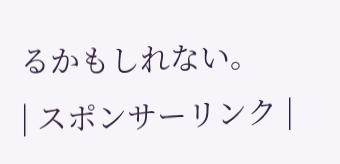るかもしれない。
| スポンサーリンク |